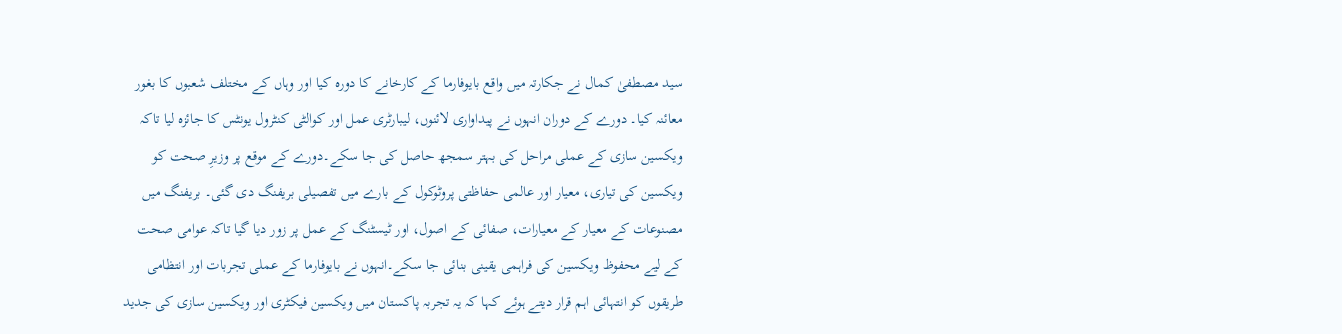سید مصطفیٰ کمال نے جکارتہ میں واقع بایوفارما کے کارخانے کا دورہ کیا اور وہاں کے مختلف شعبوں کا بغور معائنہ کیا۔ دورے کے دوران انہوں نے پیداواری لائنوں، لیبارٹری عمل اور کوالٹی کنٹرول یونٹس کا جائزہ لیا تاکہ ویکسین سازی کے عملی مراحل کی بہتر سمجھ حاصل کی جا سکے۔دورے کے موقع پر وزیرِ صحت کو ویکسین کی تیاری، معیار اور عالمی حفاظتی پروٹوکول کے بارے میں تفصیلی بریفنگ دی گئی۔ بریفنگ میں مصنوعات کے معیار کے معیارات، صفائی کے اصول، اور ٹیسٹنگ کے عمل پر زور دیا گیا تاکہ عوامی صحت کے لیے محفوظ ویکسین کی فراہمی یقینی بنائی جا سکے۔انہوں نے بایوفارما کے عملی تجربات اور انتظامی طریقوں کو انتہائی اہم قرار دیتے ہوئے کہا کہ یہ تجربہ پاکستان میں ویکسین فیکٹری اور ویکسین سازی کی جدید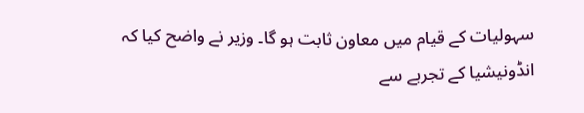سہولیات کے قیام میں معاون ثابت ہو گا۔ وزیر نے واضح کیا کہ انڈونیشیا کے تجربے سے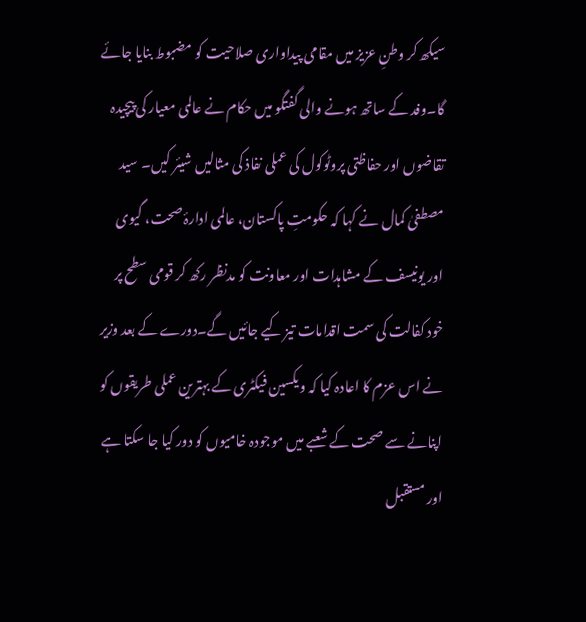سیکھ کر وطنِ عزیز میں مقامی پیداواری صلاحیت کو مضبوط بنایا جائے گا۔وفد کے ساتھ ہونے والی گفتگو میں حکام نے عالمی معیار کی پیچیدہ تقاضوں اور حفاظتی پروٹوکول کی عملی نفاذ کی مثالیں شیئر کیں۔ سید مصطفیٰ کمال نے کہا کہ حکومتِ پاکستان، عالمی ادارۂ صحت، گیوی اور یونیسف کے مشاہدات اور معاونت کو مدنظر رکھ کر قومی سطح پر خود کفالت کی سمت اقدامات تیز کیے جائیں گے۔دورے کے بعد وزیر نے اس عزم کا اعادہ کیا کہ ویکسین فیکٹری کے بہترین عملی طریقوں کو اپنانے سے صحت کے شعبے میں موجودہ خامیوں کو دور کیا جا سکتا ہے اور مستقبل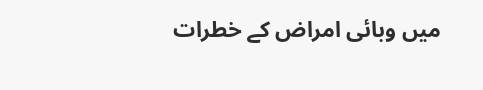میں وبائی امراض کے خطرات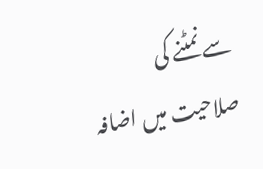سے نمٹنے کی صلاحیت میں اضافہ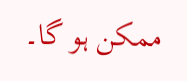ممکن ہو گا۔